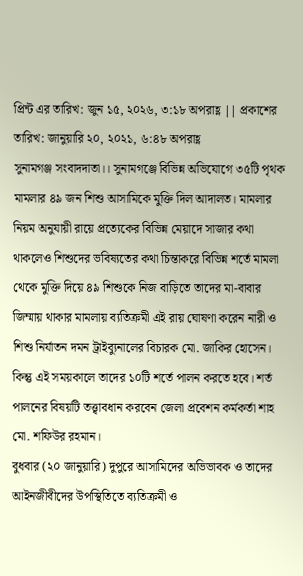প্রিন্ট এর তারিখ: জুন ১৫, ২০২৬, ৩:১৮ অপরাহ্ণ || প্রকাশের তারিখ: জানুয়ারি ২০, ২০২১, ৬:৪৮ অপরাহ্ণ
সুনামগঞ্জ সংবাদদাতা।। সুনামগঞ্জে বিভিন্ন অভিযোগে ৩৫টি পৃথক মামলার ৪৯ জন শিশু আসামিকে মুক্তি দিল আদালত। মামলার নিয়ম অনুযায়ী রায়ে প্রত্যেকের বিভিন্ন মেয়াদে সাজার কথা থাকলেও শিশুদের ভবিষ্যতের কথা চিন্তাকরে বিভিন্ন শর্তে মামলা থেকে মুক্তি দিয়ে ৪৯ শিশুকে নিজ বাড়িতে তাদের মা-বাবার জিম্মায় থাকার মামলায় ব্যতিক্রমী এই রায় ঘোষণা করেন নারী ও শিশু নির্যাতন দমন ট্রাইব্যুনালের বিচারক মো. জাকির হোসেন।
কিন্তু এই সময়কালে তাদের ১০টি শর্তে পালন করতে হবে। শর্ত পালনের বিষয়টি তত্ত্বাবধান করবেন জেলা প্রবেশন কর্মকর্তা শাহ মো. শফিউর রহমান।
বুধবার (২০ জানুয়ারি) দুপুরে আসামিদের অভিভাবক ও তাদের আইনজীবীদের উপস্থিতিতে ব্যতিক্রমী ও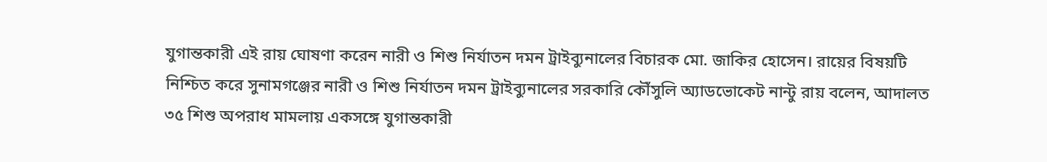যুগান্তকারী এই রায় ঘোষণা করেন নারী ও শিশু নির্যাতন দমন ট্রাইব্যুনালের বিচারক মো. জাকির হোসেন। রায়ের বিষয়টি নিশ্চিত করে সুনামগঞ্জের নারী ও শিশু নির্যাতন দমন ট্রাইব্যুনালের সরকারি কৌঁসুলি অ্যাডভোকেট নান্টু রায় বলেন, আদালত ৩৫ শিশু অপরাধ মামলায় একসঙ্গে যুগান্তকারী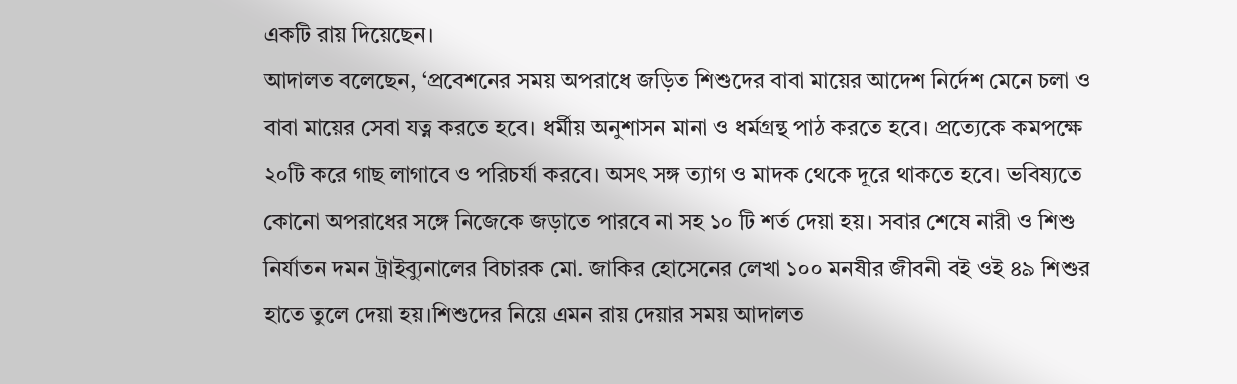একটি রায় দিয়েছেন।
আদালত বলেছেন, ‘প্রবেশনের সময় অপরাধে জড়িত শিশুদের বাবা মায়ের আদেশ নির্দেশ মেনে চলা ও বাবা মায়ের সেবা যত্ন করতে হবে। ধর্মীয় অনুশাসন মানা ও ধর্মগ্রন্থ পাঠ করতে হবে। প্রত্যেকে কমপক্ষে ২০টি করে গাছ লাগাবে ও পরিচর্যা করবে। অসৎ সঙ্গ ত্যাগ ও মাদক থেকে দূরে থাকতে হবে। ভবিষ্যতে কোনো অপরাধের সঙ্গে নিজেকে জড়াতে পারবে না সহ ১০ টি শর্ত দেয়া হয়। সবার শেষে নারী ও শিশু নির্যাতন দমন ট্রাইব্যুনালের বিচারক মো. জাকির হোসেনের লেখা ১০০ মনষীর জীবনী বই ওই ৪৯ শিশুর হাতে তুলে দেয়া হয়।শিশুদের নিয়ে এমন রায় দেয়ার সময় আদালত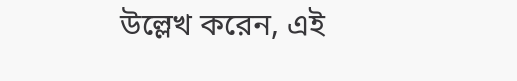উল্লেখ করেন, এই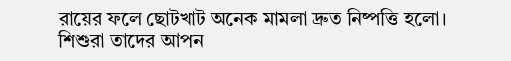রায়ের ফলে ছোটখাট অনেক মামলা দ্রুত নিষ্পত্তি হলো। শিশুরা তাদের আপন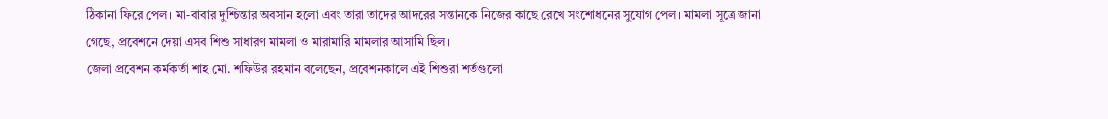ঠিকানা ফিরে পেল। মা-বাবার দুশ্চিন্তার অবসান হলো এবং তারা তাদের আদরের সন্তানকে নিজের কাছে রেখে সংশোধনের সুযোগ পেল। মামলা সূত্রে জানা গেছে, প্রবেশনে দেয়া এসব শিশু সাধারণ মামলা ও মারামারি মামলার আসামি ছিল।
জেলা প্রবেশন কর্মকর্তা শাহ মো. শফিউর রহমান বলেছেন, প্রবেশনকালে এই শিশুরা শর্তগুলো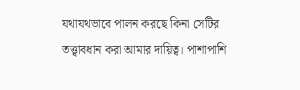যথাযথভাবে পালন করছে কিনা সেটির তত্ত্বাবধান করা আমার দায়িত্ব। পাশাপাশি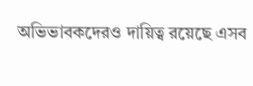অভিভাবকদেরও দায়িত্ব রয়েছে এসব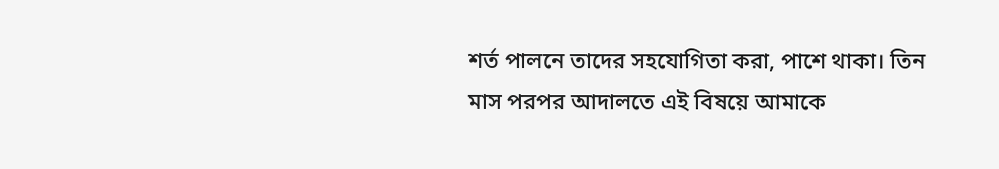শর্ত পালনে তাদের সহযোগিতা করা, পাশে থাকা। তিন মাস পরপর আদালতে এই বিষয়ে আমাকে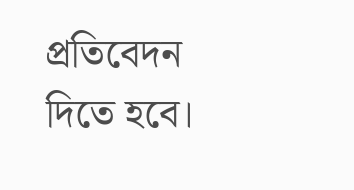প্রতিবেদন দিতে হবে।